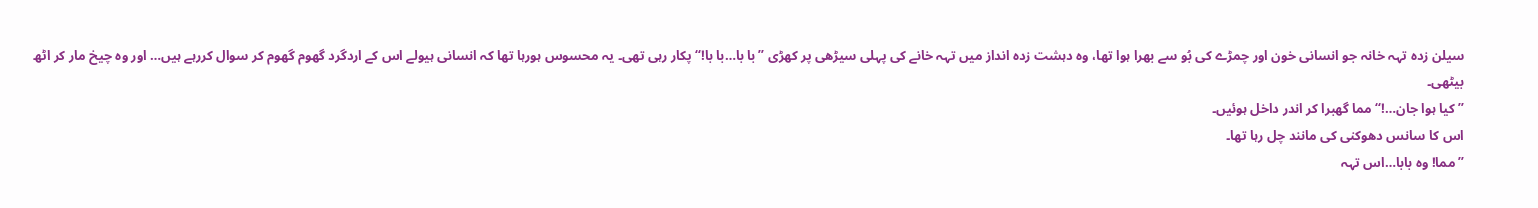سیلن زدہ تہہ خانہ جو انسانی خون اور چمڑے کی بُو سے بھرا ہوا تھا، وہ دہشت زدہ انداز میں تہہ خانے کی پہلی سیڑھی پر کھڑی ’’با با…با با!‘‘ پکار رہی تھی۔ یہ محسوس ہورہا تھا کہ انسانی ہیولے اس کے اردگرد گھوم گھوم کر سوال کررہے ہیں… اور وہ چیخ مار کر اٹھ بیٹھی۔
’’کیا ہوا جان…!‘‘ مما گھبرا کر اندر داخل ہوئیں۔
اس کا سانس دھوکنی کی مانند چل رہا تھا۔
’’مما! وہ بابا…اس تہہ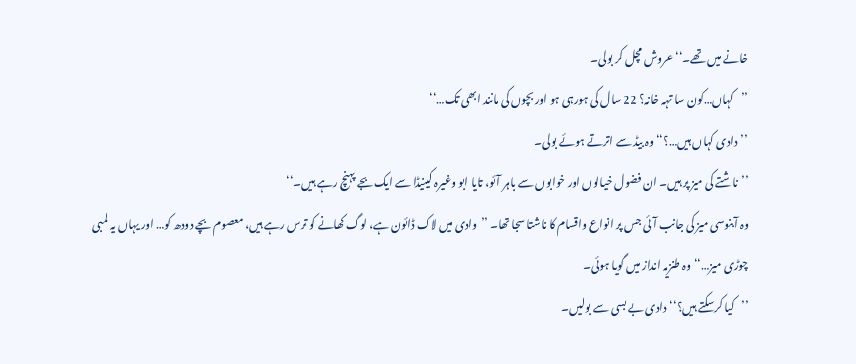خانے میں تھے۔‘‘ عروش مچل کر بولی۔
’’کہاں…کون سا تہہ خانہ؟ 22 سال کی ہورہی ہو اور بچوں کی مانند ابھی تک…‘‘
’’دادی کہاں ہیں…؟‘‘ وہ بیڈ سے اترتے ہوئے بولی۔
’’ناشتے کی میز پر ہیں۔ ان فضول خیالوں اور خوابوں سے باہر آئو، تایا ابو وغیرہ کینیڈا سے ایک بجے پہنچ رہے ہیں۔‘‘
وہ آبنوسی میز کی جانب آئی جس پر انواع واقسام کا ناشتا سجا تھا۔ ’’وادی میں لاک ڈائون ہے، لوگ کھانے کو ترس رہے ہیں، معصوم بچے دودھ کو… اور یہاں یہ لمبی چوڑی میز…‘‘وہ طنزیہ انداز میں گویا ہوئی۔
’’کیا کرسکتے ہیں؟‘‘دادی بے بسی سے بولیں۔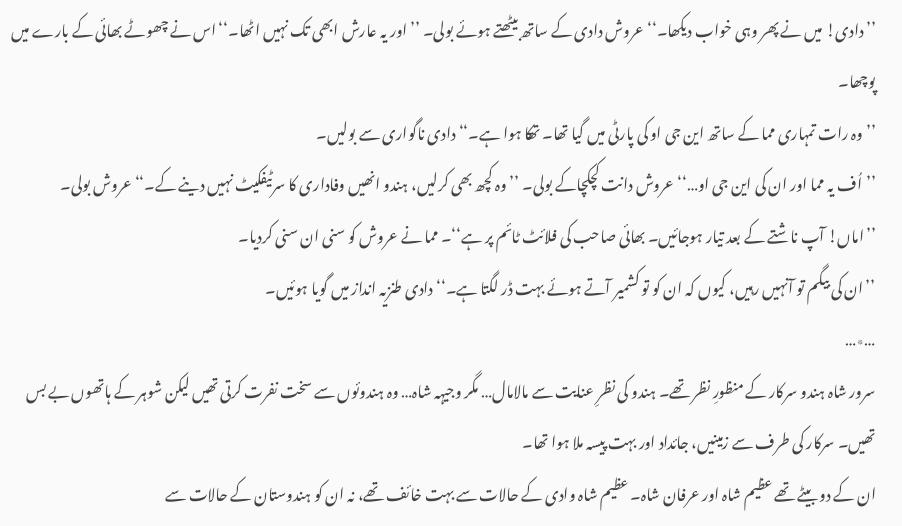’’دادی! میں نے پھر وہی خواب دیکھا۔‘‘ عروش دادی کے ساتھ بیٹھتے ہوئے بولی۔ ’’اور یہ عارش ابھی تک نہیں اٹھا۔‘‘اس نے چھوٹے بھائی کے بارے میں پوچھا۔
’’وہ رات تمہاری مما کے ساتھ این جی او کی پارٹی میں گیا تھا۔ تھکا ہوا ہے۔‘‘دادی ناگواری سے بولیں۔
’’اُف یہ مما اور ان کی این جی او…‘‘ عروش دانت کچکچاکے بولی۔ ’’وہ کچھ بھی کرلیں، ہندو انھیں وفاداری کا سرٹیفکیٹ نہیں دینے کے۔‘‘ عروش بولی۔
’’اماں! آپ ناشتے کے بعد تیار ہوجائیں۔ بھائی صاحب کی فلائٹ ٹائم پر ہے‘‘۔ مما نے عروش کو سنی ان سنی کردیا۔
’’ان کی بیگم تو آنہیں رہیں، کیوں کہ ان کو تو کشمیر آتے ہوئے بہت ڈر لگتا ہے۔‘‘ دادی طنزیہ انداز میں گویا ہوئیں۔
…٭…
سرور شاہ ہندو سرکار کے منظورِ نظر تھے۔ ہندو کی نظرِ عنایت سے مالامال… مگر وجیہہ شاہ… وہ ہندوئوں سے سخت نفرت کرتی تھیں لیکن شوہر کے ہاتھوں بے بس تھیں۔ سرکار کی طرف سے زمینیں، جائداد اور بہت پیسہ ملا ہوا تھا۔
ان کے دو بیٹے تھے عظیم شاہ اور عرفان شاہ۔ عظیم شاہ وادی کے حالات سے بہت خائف تھے، نہ ان کو ہندوستان کے حالات سے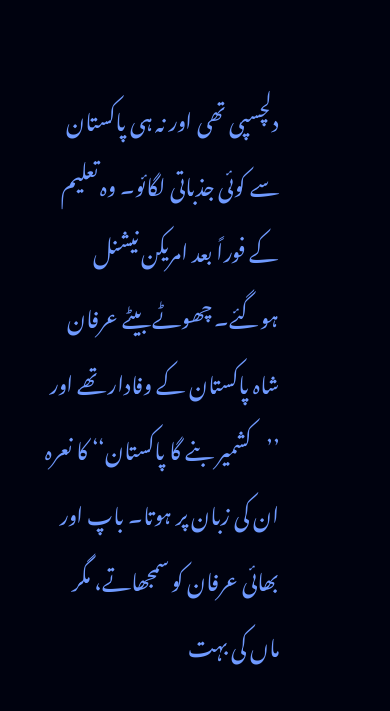دلچسپی تھی اور نہ ہی پاکستان سے کوئی جذباتی لگائو۔ وہ تعلیم کے فوراً بعد امریکن نیشنل ہوگئے۔ چھوٹے بیٹے عرفان شاہ پاکستان کے وفادار تھے اور ’’کشمیر بنے گا پاکستان‘‘ کا نعرہ ان کی زبان پر ہوتا۔ باپ اور بھائی عرفان کو سمجھاتے، مگر ماں کی بہت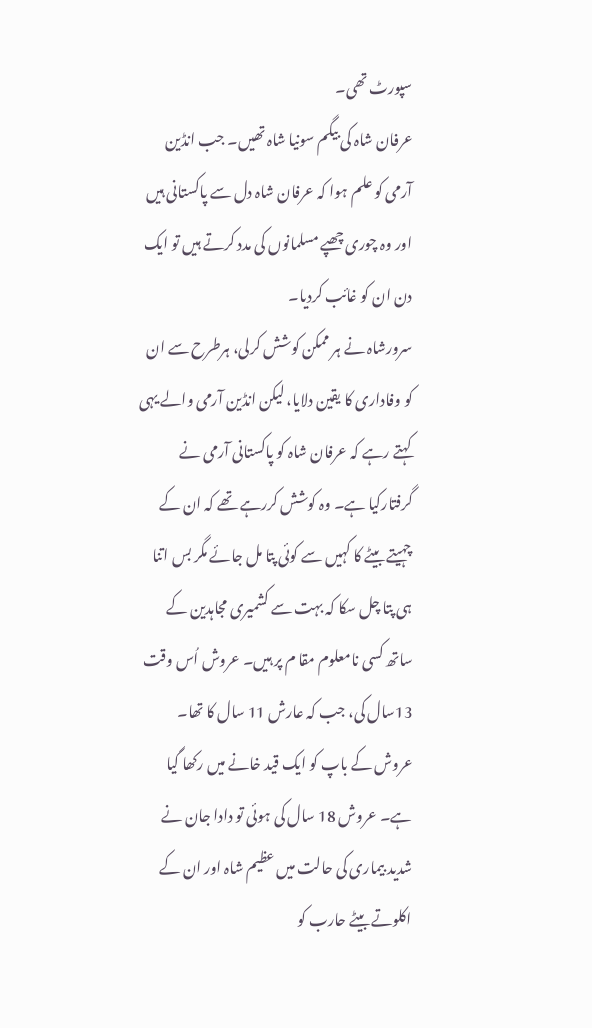سپورٹ تھی۔
عرفان شاہ کی بیگم سونیا شاہ تھیں۔ جب انڈین آرمی کو علم ہوا کہ عرفان شاہ دل سے پاکستانی ہیں اور وہ چوری چھپے مسلمانوں کی مدد کرتے ہیں تو ایک دن ان کو غائب کردیا۔
سرورشاہ نے ہر ممکن کوشش کرلی، ہرطرح سے ان کو وفاداری کا یقین دلایا، لیکن انڈین آرمی والے یہی کہتے رہے کہ عرفان شاہ کو پاکستانی آرمی نے گرفتارکیا ہے۔ وہ کوشش کررہے تھے کہ ان کے چہیتے بیٹے کا کہیں سے کوئی پتا مل جائے مگر بس اتنا ہی پتا چل سکا کہ بہت سے کشمیری مجاہدین کے ساتھ کسی نامعلوم مقا م پر ہیں۔ عروش اُس وقت 13سال کی، جب کہ عارش 11 سال کا تھا۔ عروش کے باپ کو ایک قید خانے میں رکھا گیا ہے۔ عروش 18 سال کی ہوئی تو دادا جان نے شدید بیماری کی حالت میں عظیم شاہ اور ان کے اکلوتے بیٹے حارب کو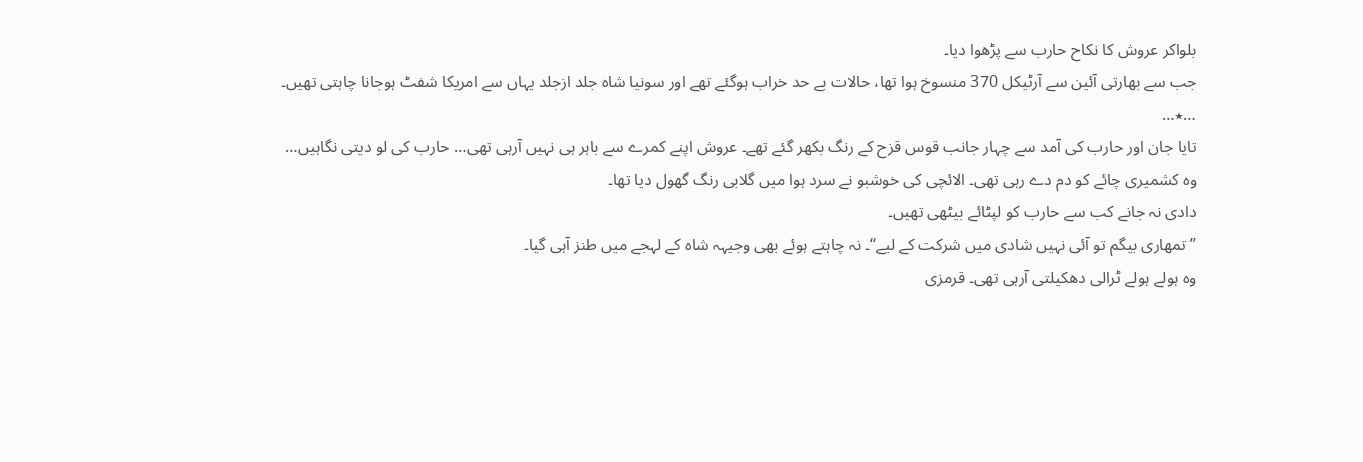بلواکر عروش کا نکاح حارب سے پڑھوا دیا۔
جب سے بھارتی آئین سے آرٹیکل 370 منسوخ ہوا تھا، حالات بے حد خراب ہوگئے تھے اور سونیا شاہ جلد ازجلد یہاں سے امریکا شفٹ ہوجانا چاہتی تھیں۔
…٭…
تایا جان اور حارب کی آمد سے چہار جانب قوس قزح کے رنگ بکھر گئے تھے۔ عروش اپنے کمرے سے باہر ہی نہیں آرہی تھی… حارب کی لو دیتی نگاہیں…
وہ کشمیری چائے کو دم دے رہی تھی۔ الائچی کی خوشبو نے سرد ہوا میں گلابی رنگ گھول دیا تھا۔
دادی نہ جانے کب سے حارب کو لپٹائے بیٹھی تھیں۔
’’تمھاری بیگم تو آئی نہیں شادی میں شرکت کے لیے‘‘۔ نہ چاہتے ہوئے بھی وجیہہ شاہ کے لہجے میں طنز آہی گیا۔
وہ ہولے ہولے ٹرالی دھکیلتی آرہی تھی۔ قرمزی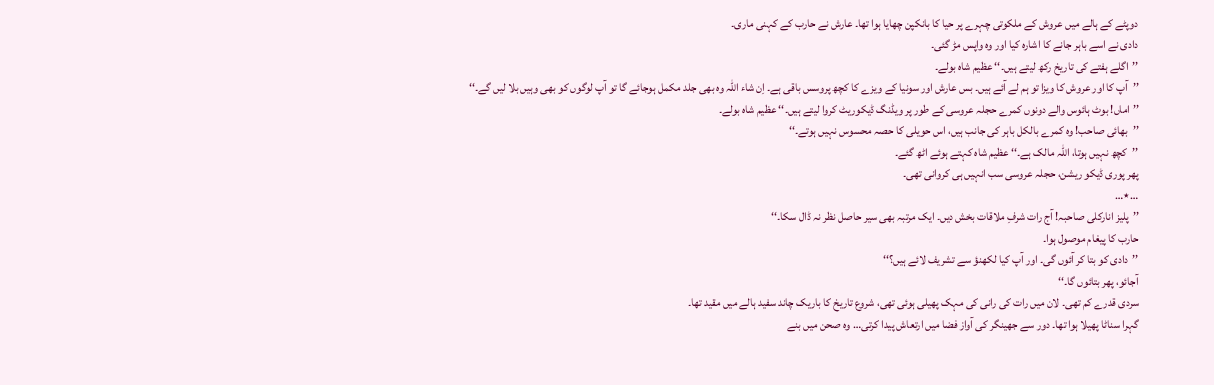دوپٹے کے ہالے میں عروش کے ملکوتی چہرے پر حیا کا بانکپن چھایا ہوا تھا۔ عارش نے حارب کے کہنی ماری۔
دادی نے اسے باہر جانے کا اشارہ کیا اور وہ واپس مڑ گئی۔
’’اگلے ہفتے کی تاریخ رکھ لیتے ہیں۔‘‘ عظیم شاہ بولے۔
’’آپ کا اور عروش کا ویزا تو ہم لے آئے ہیں۔ بس عارش اور سونیا کے ویزے کا کچھ پروسس باقی ہے۔ اِن شاء اللہ وہ بھی جلد مکمل ہوجائے گا تو آپ لوگوں کو بھی وہیں بلا لیں گے۔‘‘
’’اماں! بوٹ ہائوس والے دونوں کمرے حجلہ عروسی کے طور پر ویڈنگ ڈیکوریٹ کروا لیتے ہیں۔‘‘ عظیم شاہ بولے۔
’’بھائی صاحب! وہ کمرے بالکل باہر کی جانب ہیں، اس حویلی کا حصہ محسوس نہیں ہوتے۔‘‘
’’کچھ نہیں ہوتا، اللہ مالک ہے۔‘‘ عظیم شاہ کہتے ہوئے اٹھ گئے۔
پھر پوری ڈیکو ریشن، حجلہ عروسی سب انہیں ہی کروانی تھی۔
…٭…
’’پلیز انارکلی صاحبہ! آج رات شرفِ ملاقات بخش دیں۔ ایک مرتبہ بھی سیر حاصل نظر نہ ڈال سکا۔‘‘
حارب کا پیغام موصول ہوا۔
’’دادی کو بتا کر آئوں گی۔ اور آپ کیا لکھنؤ سے تشریف لائے ہیں؟‘‘
آجائو، پھر بتائوں گا۔‘‘
سردی قدرے کم تھی۔ لان میں رات کی رانی کی مہک پھیلی ہوئی تھی، شروع تاریخ کا باریک چاند سفید ہالے میں مقید تھا۔
گہرا سناٹا پھیلا ہوا تھا۔ دور سے جھینگر کی آواز فضا میں ارتعاش پیدا کرتی… وہ صحن میں بنے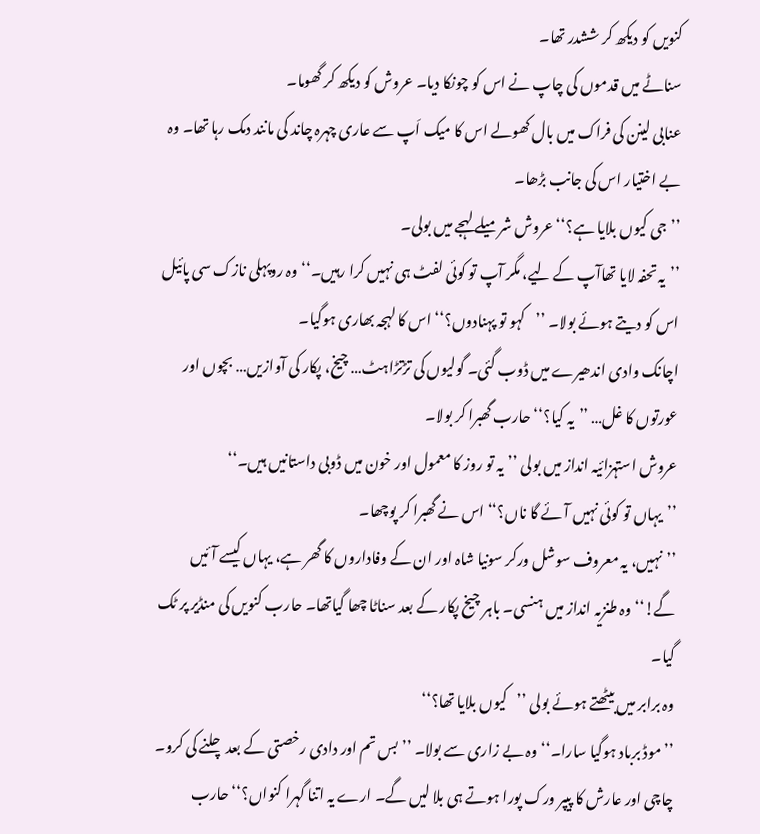کنویں کو دیکھ کر ششدر تھا۔
سناٹے میں قدموں کی چاپ نے اس کو چونکا دیا۔ عروش کو دیکھ کر گھوما۔
عنابی لینن کی فراک میں بال کھولے اس کا میک اَپ سے عاری چہرہ چاند کی مانند دمک رہا تھا۔ وہ بے اختیار اس کی جانب بڑھا۔
’’جی کیوں بلایا ہے؟‘‘ عروش شرمیلے لہجے میں بولی۔
’’یہ تحفہ لایا تھاآپ کے لیے، مگر آپ تو کوئی لفٹ ہی نہیں کرا رہیں۔‘‘ وہ روپہلی نازک سی پائیل اس کو دیتے ہوئے بولا۔ ’’کہو تو پہنادوں؟‘‘ اس کا لہجہ بھاری ہوگیا۔
اچانک وادی اندھیرے میں ڈوب گئی۔ گولیوں کی تڑتڑاہٹ… چیخ، پکار کی آوازیں… بچوں اور عورتوں کا غل… ’’یہ کیا؟‘‘حارب گھبرا کر بولا۔
عروش استہزائیہ انداز میں بولی ’’یہ تو روز کا معمول اور خون میں ڈوبی داستانیں ہیں۔‘‘
’’یہاں تو کوئی نہیں آئے گا ناں؟‘‘ اس نے گھبرا کر پوچھا۔
’’نہیں، یہ معروف سوشل ورکر سونیا شاہ اور ان کے وفاداروں کا گھر ہے، یہاں کیسے آئیں گے!‘‘ وہ طنزیہ انداز میں ہنسی۔ باہر چیخ پکار کے بعد سناٹا چھا گیاتھا۔ حارب کنویں کی منڈیر پر ٹک گیا۔
وہ برابر میں بیٹھتے ہوئے بولی ’’کیوں بلایا تھا؟‘‘
’’موڈ برباد ہوگیا سارا۔‘‘ وہ بے زاری سے بولا۔ ’’بس تم اور دادی رخصتی کے بعد چلنے کی کرو۔ چاچی اور عارش کا پیپر ورک پورا ہوتے ہی بلا لیں گے۔ ارے یہ اتنا گہرا کنواں؟‘‘ حارب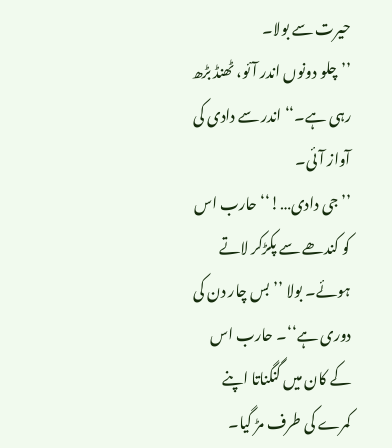حیرت سے بولا۔
’’چلو دونوں اندر آئو، ٹھنڈ بڑھ رہی ہے۔‘‘ اندر سے دادی کی آواز آئی۔
’’جی دادی…!‘‘ حارب اس کو کندھے سے پکڑکر لاتے ہوئے۔ بولا ’’بس چار دن کی دوری ہے‘‘۔ حارب اس کے کان میں گنگناتا اپنے کمرے کی طرف مڑ گیا۔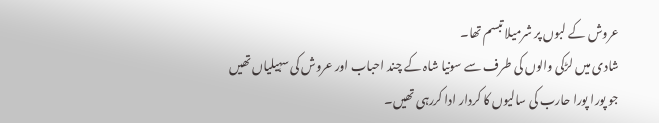عروش کے لبوں پر شرمیلا تبسم تھا۔
شادی میں لڑکی والوں کی طرف سے سونیا شاہ کے چند احباب اور عروش کی سہیلیاں تھیں جو پورا پورا حارب کی سالیوں کا کردار ادا کررہی تھیں۔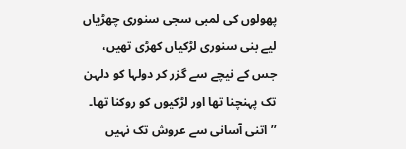پھولوں کی لمبی سجی سنوری چھڑیاں لیے بنی سنوری لڑکیاں کھڑی تھیں، جس کے نیچے سے گزر کر دولہا کو دلہن تک پہنچنا تھا اور لڑکیوں کو روکنا تھا۔
’’اتنی آسانی سے عروش تک نہیں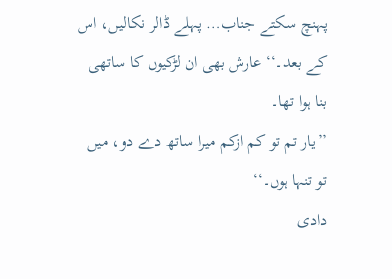پہنچ سکتے جناب… پہلے ڈالر نکالیں، اس کے بعد۔‘‘ عارش بھی ان لڑکیوں کا ساتھی بنا ہوا تھا۔
’’یار تم تو کم ازکم میرا ساتھ دے دو، میں تو تنہا ہوں۔‘‘
دادی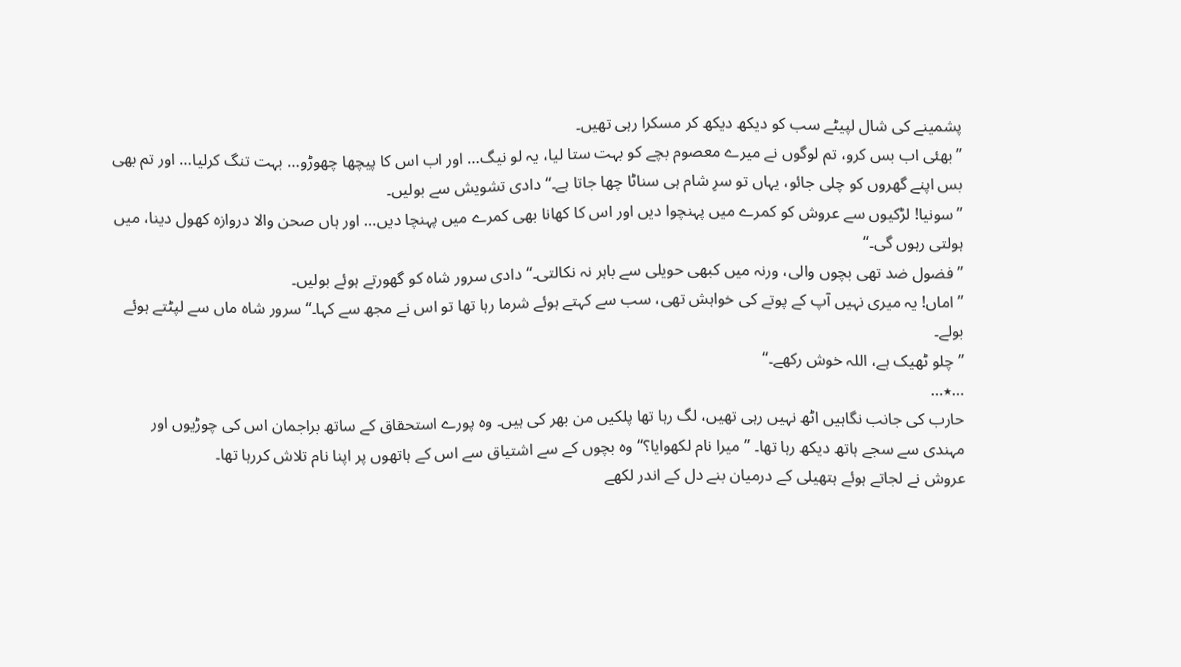پشمینے کی شال لپیٹے سب کو دیکھ دیکھ کر مسکرا رہی تھیں۔
’’بھئی اب بس کرو، تم لوگوں نے میرے معصوم بچے کو بہت ستا لیا، یہ لو نیگ… اور اب اس کا پیچھا چھوڑو… بہت تنگ کرلیا… اور تم بھی بس اپنے گھروں کو چلی جائو، یہاں تو سرِ شام ہی سناٹا چھا جاتا ہے۔‘‘ دادی تشویش سے بولیں۔
’’سونیا! لڑکیوں سے عروش کو کمرے میں پہنچوا دیں اور اس کا کھانا بھی کمرے میں پہنچا دیں… اور ہاں صحن والا دروازہ کھول دینا، میں ہولتی رہوں گی۔‘‘
’’فضول ضد تھی بچوں والی، ورنہ میں کبھی حویلی سے باہر نہ نکالتی۔‘‘ دادی سرور شاہ کو گھورتے ہوئے بولیں۔
’’اماں! یہ میری نہیں آپ کے پوتے کی خواہش تھی، سب سے کہتے ہوئے شرما رہا تھا تو اس نے مجھ سے کہا۔‘‘ سرور شاہ ماں سے لپٹتے ہوئے بولے۔
’’چلو ٹھیک ہے، اللہ خوش رکھے۔‘‘
…٭…
حارب کی جانب نگاہیں اٹھ نہیں رہی تھیں، لگ رہا تھا پلکیں من بھر کی ہیں۔ وہ پورے استحقاق کے ساتھ براجمان اس کی چوڑیوں اور مہندی سے سجے ہاتھ دیکھ رہا تھا۔ ’’میرا نام لکھوایا؟‘‘ وہ بچوں کے سے اشتیاق سے اس کے ہاتھوں پر اپنا نام تلاش کررہا تھا۔
عروش نے لجاتے ہوئے ہتھیلی کے درمیان بنے دل کے اندر لکھے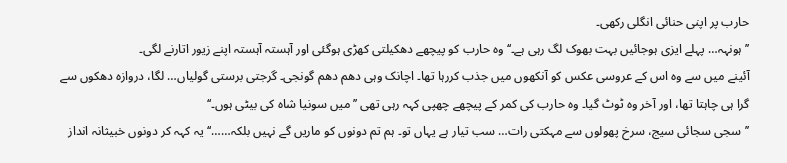حارب پر اپنی حنائی انگلی رکھی۔
’’ہونہہ… پہلے ایزی ہوجائیں بہت بھوک لگ رہی ہے۔‘‘ وہ حارب کو پیچھے دھکیلتی کھڑی ہوگئی اور آہستہ آہستہ اپنے زیور اتارنے لگی۔
آئینے میں سے وہ اس کے عروسی عکس کو آنکھوں میں جذب کررہا تھا۔ اچانک وہی دھم دھم گونجی۔ گرجتی برستی گولیاں… لگا، دروازہ دھکوں سے گرا ہی چاہتا تھا، اور آخر وہ ٹوٹ گیا۔ وہ حارب کی کمر کے پیچھے چھپی کہہ رہی تھی ’’میں سونیا شاہ کی بیٹی ہوں۔‘‘
’’سجی سجائی سیج، سرخ پھولوں سے مہکتی رات… سب تیار ہے یہاں تو۔ ہم تم دونوں کو ماریں گے نہیں بلکہ……‘‘ یہ کہہ کر دونوں خبیثانہ انداز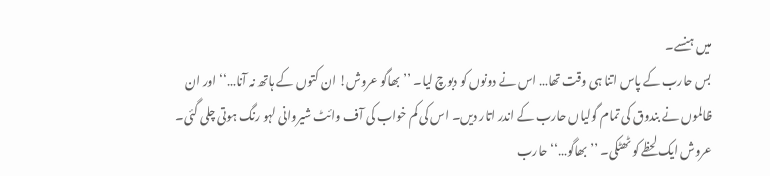میں ہنسے۔
بس حارب کے پاس اتنا ہی وقت تھا… اس نے دونوں کو دبوچ لیا۔ ’’بھاگو عروش! ان کتوں کے ہاتھ نہ آنا…‘‘ اور ان ظالموں نے بندوق کی تمام گولیاں حارب کے اندر اتار دیں۔ اس کی کم خواب کی آف وائٹ شیروانی لہو رنگ ہوتی چلی گئی۔
عروش ایک لحظے کو ٹھٹکی۔ ’’بھاگو…‘‘ حارب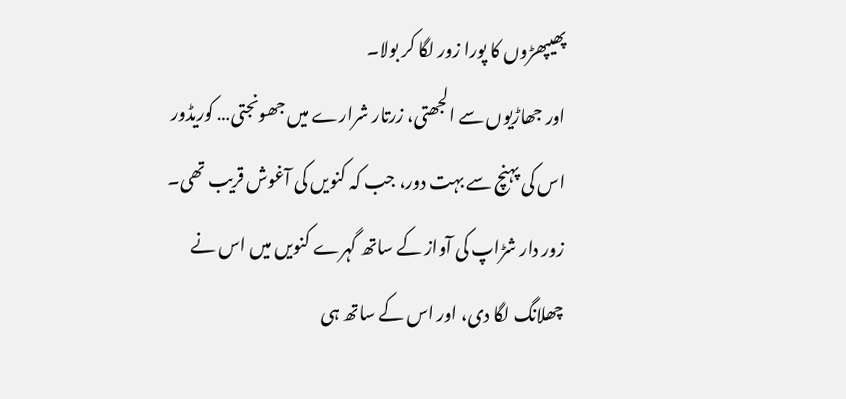پھیپھڑوں کا پورا زور لگا کر بولا۔
اور جھاڑیوں سے الجھتی، زرتار شرارے میں جھونجتی… کوریڈور اس کی پہنچ سے بہت دور، جب کہ کنویں کی آغوش قریب تھی۔ زور دار شڑاپ کی آواز کے ساتھ گہرے کنویں میں اس نے چھلانگ لگا دی، اور اس کے ساتھ ہی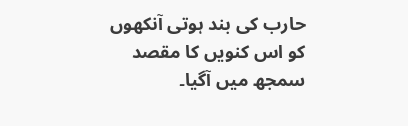حارب کی بند ہوتی آنکھوں کو اس کنویں کا مقصد سمجھ میں آگیا۔